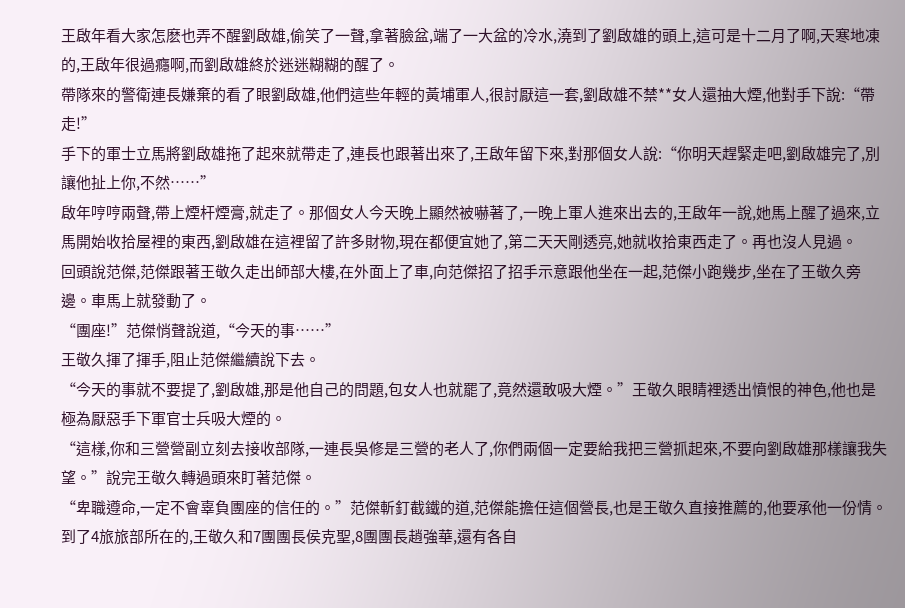王啟年看大家怎麽也弄不醒劉啟雄,偷笑了一聲,拿著臉盆,端了一大盆的冷水,澆到了劉啟雄的頭上,這可是十二月了啊,天寒地凍的,王啟年很過癮啊,而劉啟雄終於迷迷糊糊的醒了。
帶隊來的警衛連長嫌棄的看了眼劉啟雄,他們這些年輕的黃埔軍人,很討厭這一套,劉啟雄不禁**女人還抽大煙,他對手下說:“帶走!”
手下的軍士立馬將劉啟雄拖了起來就帶走了,連長也跟著出來了,王啟年留下來,對那個女人說:“你明天趕緊走吧,劉啟雄完了,別讓他扯上你,不然……”
啟年哼哼兩聲,帶上煙杆煙膏,就走了。那個女人今天晚上顯然被嚇著了,一晚上軍人進來出去的,王啟年一說,她馬上醒了過來,立馬開始收拾屋裡的東西,劉啟雄在這裡留了許多財物,現在都便宜她了,第二天天剛透亮,她就收拾東西走了。再也沒人見過。
回頭說范傑,范傑跟著王敬久走出師部大樓,在外面上了車,向范傑招了招手示意跟他坐在一起,范傑小跑幾步,坐在了王敬久旁邊。車馬上就發動了。
“團座!”范傑悄聲說道,“今天的事……”
王敬久揮了揮手,阻止范傑繼續說下去。
“今天的事就不要提了,劉啟雄,那是他自己的問題,包女人也就罷了,竟然還敢吸大煙。”王敬久眼睛裡透出憤恨的神色,他也是極為厭惡手下軍官士兵吸大煙的。
“這樣,你和三營營副立刻去接收部隊,一連長吳修是三營的老人了,你們兩個一定要給我把三營抓起來,不要向劉啟雄那樣讓我失望。”說完王敬久轉過頭來盯著范傑。
“卑職遵命,一定不會辜負團座的信任的。”范傑斬釘截鐵的道,范傑能擔任這個營長,也是王敬久直接推薦的,他要承他一份情。
到了4旅旅部所在的,王敬久和7團團長侯克聖,8團團長趙強華,還有各自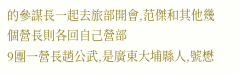的參謀長一起去旅部開會,范傑和其他幾個營長則各回自己營部
9團一營長趙公武,是廣東大埔縣人,號懋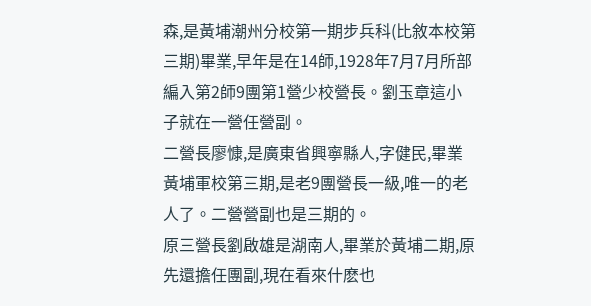森,是黃埔潮州分校第一期步兵科(比敘本校第三期)畢業,早年是在14師,1928年7月7月所部編入第2師9團第1營少校營長。劉玉章這小子就在一營任營副。
二營長廖慷,是廣東省興寧縣人,字健民,畢業黃埔軍校第三期,是老9團營長一級,唯一的老人了。二營營副也是三期的。
原三營長劉啟雄是湖南人,畢業於黃埔二期,原先還擔任團副,現在看來什麽也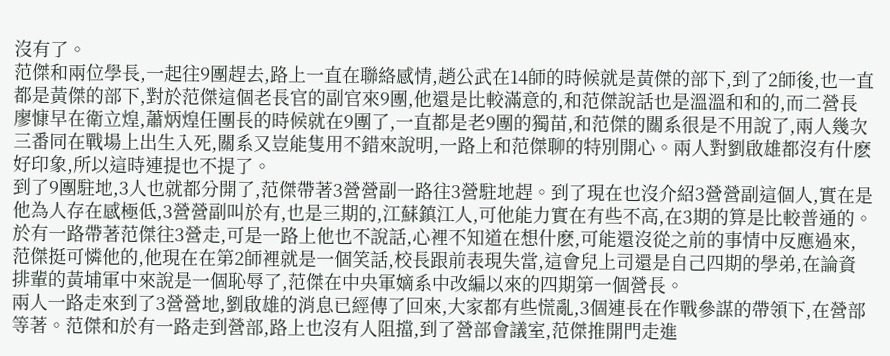沒有了。
范傑和兩位學長,一起往9團趕去,路上一直在聯絡感情,趙公武在14師的時候就是黃傑的部下,到了2師後,也一直都是黃傑的部下,對於范傑這個老長官的副官來9團,他還是比較滿意的,和范傑說話也是溫溫和和的,而二營長廖慷早在衛立煌,蕭炳煌任團長的時候就在9團了,一直都是老9團的獨苗,和范傑的關系很是不用說了,兩人幾次三番同在戰場上出生入死,關系又豈能隻用不錯來說明,一路上和范傑聊的特別開心。兩人對劉啟雄都沒有什麽好印象,所以這時連提也不提了。
到了9團駐地,3人也就都分開了,范傑帶著3營營副一路往3營駐地趕。到了現在也沒介紹3營營副這個人,實在是他為人存在感極低,3營營副叫於有,也是三期的,江蘇鎮江人,可他能力實在有些不高,在3期的算是比較普通的。於有一路帶著范傑往3營走,可是一路上他也不說話,心裡不知道在想什麽,可能還沒從之前的事情中反應過來,范傑挺可憐他的,他現在在第2師裡就是一個笑話,校長跟前表現失當,這會兒上司還是自己四期的學弟,在論資排輩的黃埔軍中來說是一個恥辱了,范傑在中央軍嫡系中改編以來的四期第一個營長。
兩人一路走來到了3營營地,劉啟雄的消息已經傳了回來,大家都有些慌亂,3個連長在作戰參謀的帶領下,在營部等著。范傑和於有一路走到營部,路上也沒有人阻擋,到了營部會議室,范傑推開門走進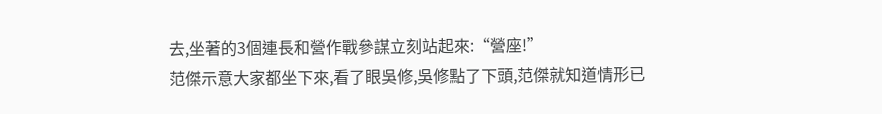去,坐著的3個連長和營作戰參謀立刻站起來:“營座!”
范傑示意大家都坐下來,看了眼吳修,吳修點了下頭,范傑就知道情形已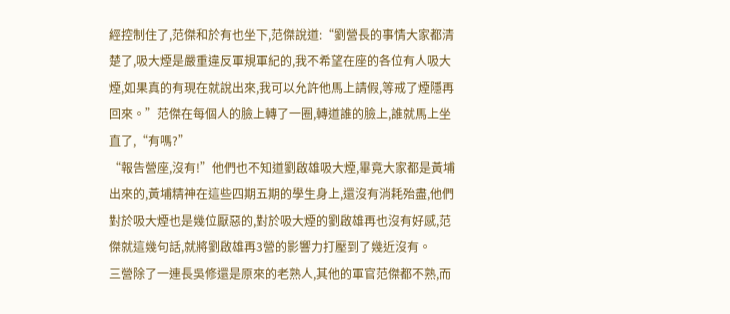經控制住了,范傑和於有也坐下,范傑說道:“劉營長的事情大家都清楚了,吸大煙是嚴重違反軍規軍紀的,我不希望在座的各位有人吸大煙,如果真的有現在就說出來,我可以允許他馬上請假,等戒了煙隱再回來。”范傑在每個人的臉上轉了一圈,轉道誰的臉上,誰就馬上坐直了,“有嗎?”
“報告營座,沒有!”他們也不知道劉啟雄吸大煙,畢竟大家都是黃埔出來的,黃埔精神在這些四期五期的學生身上,還沒有消耗殆盡,他們對於吸大煙也是幾位厭惡的,對於吸大煙的劉啟雄再也沒有好感,范傑就這幾句話,就將劉啟雄再3營的影響力打壓到了幾近沒有。
三營除了一連長吳修還是原來的老熟人,其他的軍官范傑都不熟,而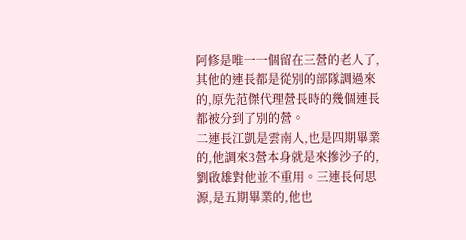阿修是唯一一個留在三營的老人了,其他的連長都是從別的部隊調過來的,原先范傑代理營長時的幾個連長都被分到了別的營。
二連長江凱是雲南人,也是四期畢業的,他調來3營本身就是來摻沙子的,劉啟雄對他並不重用。三連長何思源,是五期畢業的,他也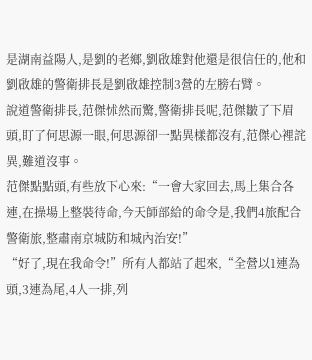是湖南益陽人,是劉的老鄉,劉啟雄對他還是很信任的,他和劉啟雄的警衛排長是劉啟雄控制3營的左膀右臂。
說道警衛排長,范傑怵然而驚,警衛排長呢,范傑皺了下眉頭,盯了何思源一眼,何思源卻一點異樣都沒有,范傑心裡詫異,難道沒事。
范傑點點頭,有些放下心來:“一會大家回去,馬上集合各連,在操場上整裝待命,今天師部給的命令是,我們4旅配合警衛旅,整肅南京城防和城內治安!”
“好了,現在我命令!”所有人都站了起來,“全營以1連為頭,3連為尾,4人一排,列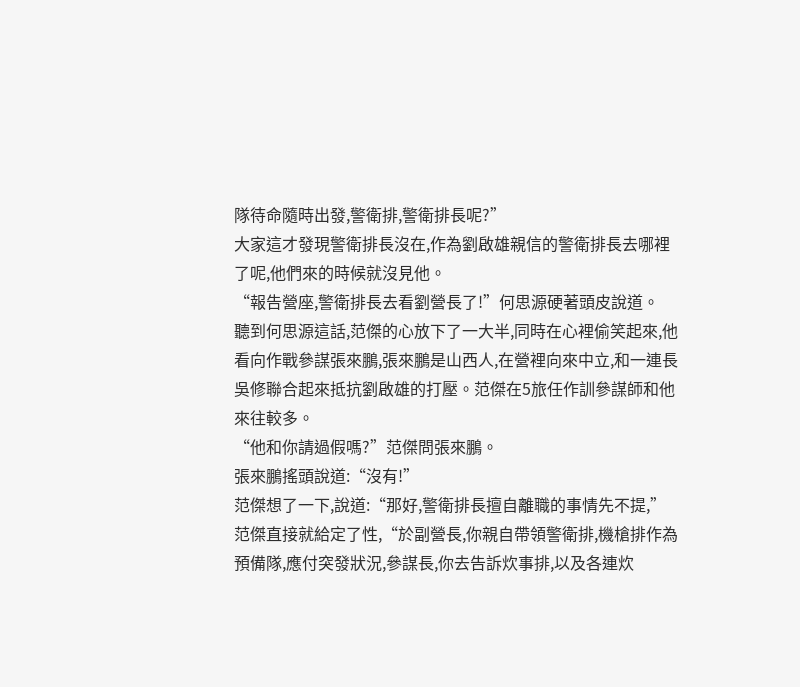隊待命隨時出發,警衛排,警衛排長呢?”
大家這才發現警衛排長沒在,作為劉啟雄親信的警衛排長去哪裡了呢,他們來的時候就沒見他。
“報告營座,警衛排長去看劉營長了!”何思源硬著頭皮說道。
聽到何思源這話,范傑的心放下了一大半,同時在心裡偷笑起來,他看向作戰參謀張來鵬,張來鵬是山西人,在營裡向來中立,和一連長吳修聯合起來抵抗劉啟雄的打壓。范傑在5旅任作訓參謀師和他來往較多。
“他和你請過假嗎?”范傑問張來鵬。
張來鵬搖頭說道:“沒有!”
范傑想了一下,說道:“那好,警衛排長擅自離職的事情先不提,”范傑直接就給定了性,“於副營長,你親自帶領警衛排,機槍排作為預備隊,應付突發狀況,參謀長,你去告訴炊事排,以及各連炊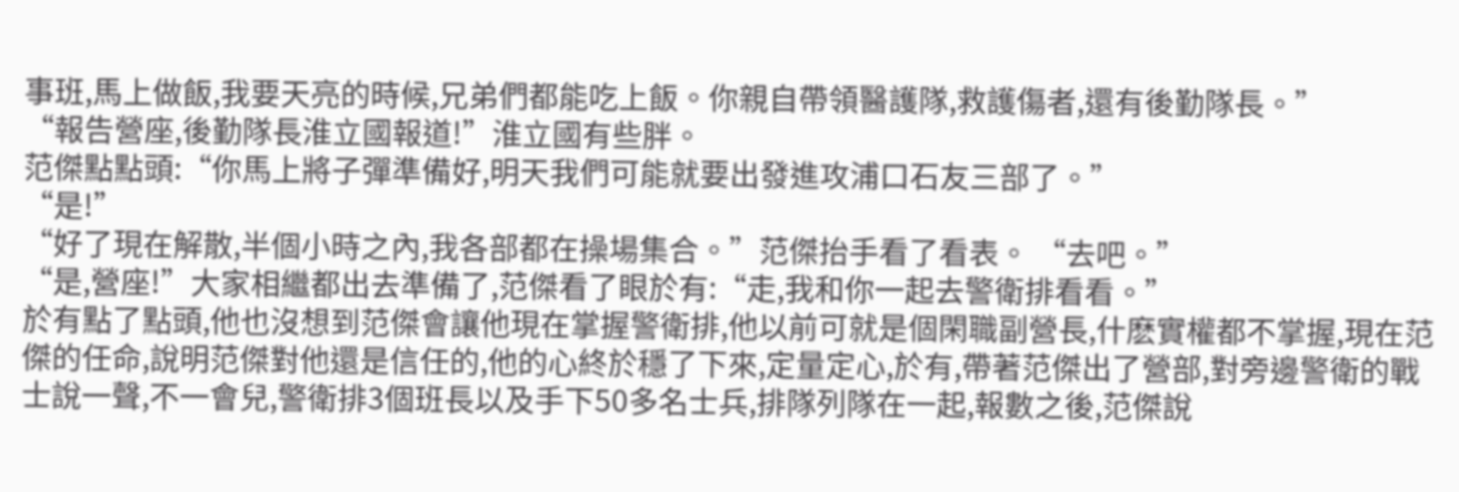事班,馬上做飯,我要天亮的時候,兄弟們都能吃上飯。你親自帶領醫護隊,救護傷者,還有後勤隊長。”
“報告營座,後勤隊長淮立國報道!”淮立國有些胖。
范傑點點頭:“你馬上將子彈準備好,明天我們可能就要出發進攻浦口石友三部了。”
“是!”
“好了現在解散,半個小時之內,我各部都在操場集合。”范傑抬手看了看表。 “去吧。”
“是,營座!”大家相繼都出去準備了,范傑看了眼於有:“走,我和你一起去警衛排看看。”
於有點了點頭,他也沒想到范傑會讓他現在掌握警衛排,他以前可就是個閑職副營長,什麽實權都不掌握,現在范傑的任命,說明范傑對他還是信任的,他的心終於穩了下來,定量定心,於有,帶著范傑出了營部,對旁邊警衛的戰士說一聲,不一會兒,警衛排3個班長以及手下50多名士兵,排隊列隊在一起,報數之後,范傑說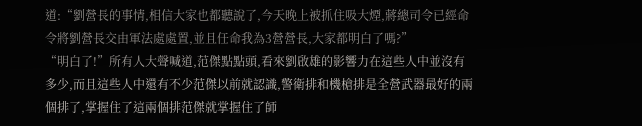道:“劉營長的事情,相信大家也都聽說了,今天晚上被抓住吸大煙,蔣總司令已經命令將劉營長交由軍法處處置,並且任命我為3營營長,大家都明白了嗎?”
“明白了!”所有人大聲喊道,范傑點點頭,看來劉啟雄的影響力在這些人中並沒有多少,而且這些人中還有不少范傑以前就認識,警衛排和機槍排是全營武器最好的兩個排了,掌握住了這兩個排范傑就掌握住了師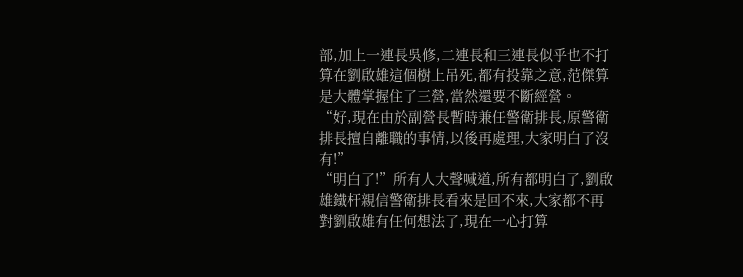部,加上一連長吳修,二連長和三連長似乎也不打算在劉啟雄這個樹上吊死,都有投靠之意,范傑算是大體掌握住了三營,當然還要不斷經營。
“好,現在由於副營長暫時兼任警衛排長,原警衛排長擅自離職的事情,以後再處理,大家明白了沒有!”
“明白了!”所有人大聲喊道,所有都明白了,劉啟雄鐵杆親信警衛排長看來是回不來,大家都不再對劉啟雄有任何想法了,現在一心打算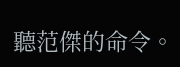聽范傑的命令。